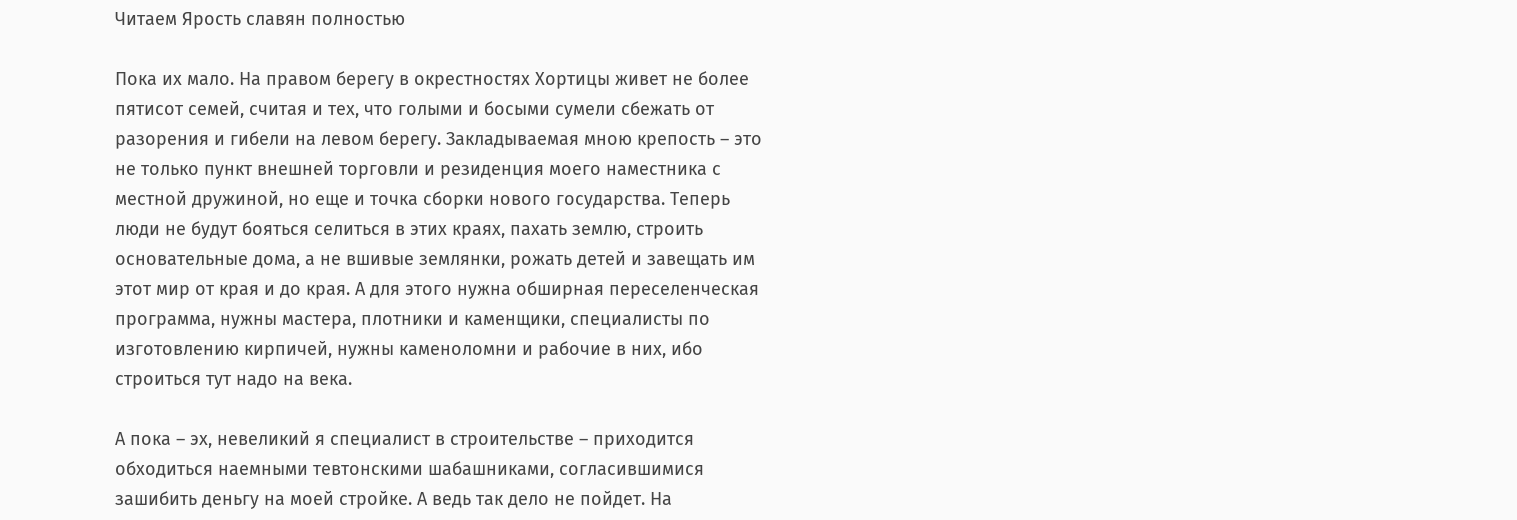Читаем Ярость славян полностью

Пока их мало. На правом берегу в окрестностях Хортицы живет не более пятисот семей, считая и тех, что голыми и босыми сумели сбежать от разорения и гибели на левом берегу. Закладываемая мною крепость – это не только пункт внешней торговли и резиденция моего наместника с местной дружиной, но еще и точка сборки нового государства. Теперь люди не будут бояться селиться в этих краях, пахать землю, строить основательные дома, а не вшивые землянки, рожать детей и завещать им этот мир от края и до края. А для этого нужна обширная переселенческая программа, нужны мастера, плотники и каменщики, специалисты по изготовлению кирпичей, нужны каменоломни и рабочие в них, ибо строиться тут надо на века.

А пока – эх, невеликий я специалист в строительстве – приходится обходиться наемными тевтонскими шабашниками, согласившимися зашибить деньгу на моей стройке. А ведь так дело не пойдет. На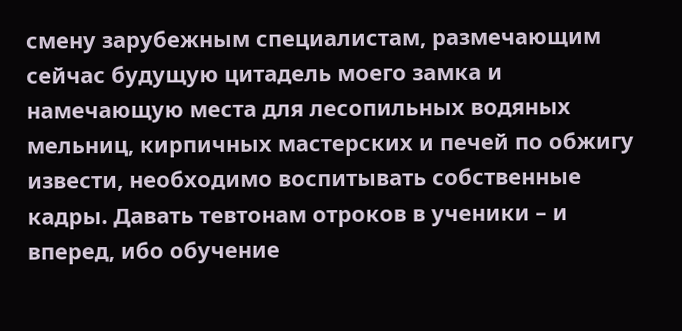смену зарубежным специалистам, размечающим сейчас будущую цитадель моего замка и намечающую места для лесопильных водяных мельниц, кирпичных мастерских и печей по обжигу извести, необходимо воспитывать собственные кадры. Давать тевтонам отроков в ученики – и вперед, ибо обучение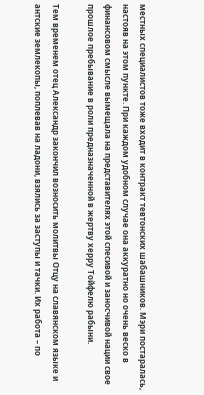местных специалистов тоже входит в контракт тевтонских шабашников. Мэри постаралась, настояв на этом пункте. При каждом удобном случае она аккуратно но очень веско в финансовом смысле вымещала на представителях этой спесивой и заносчивой нации свое прошлое пребывание в роли предназначенной в жертву херру Тойфелю рабыни.

Тем временем отец Александр закончил возносить молитвы Отцу на славянском языке и антские землекопы, поплевав на ладони, взялись за заступы и тачки. Их работа – по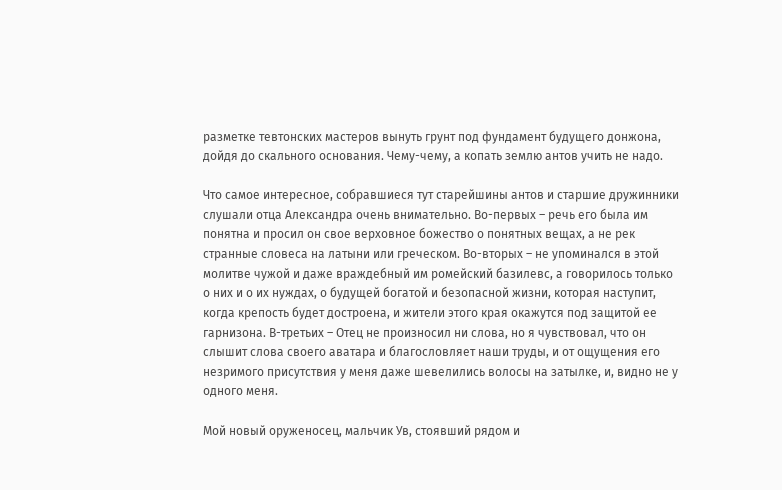разметке тевтонских мастеров вынуть грунт под фундамент будущего донжона, дойдя до скального основания. Чему-чему, а копать землю антов учить не надо.

Что самое интересное, собравшиеся тут старейшины антов и старшие дружинники слушали отца Александра очень внимательно. Во-первых – речь его была им понятна и просил он свое верховное божество о понятных вещах, а не рек странные словеса на латыни или греческом. Во-вторых – не упоминался в этой молитве чужой и даже враждебный им ромейский базилевс, а говорилось только о них и о их нуждах, о будущей богатой и безопасной жизни, которая наступит, когда крепость будет достроена, и жители этого края окажутся под защитой ее гарнизона. В-третьих – Отец не произносил ни слова, но я чувствовал, что он слышит слова своего аватара и благословляет наши труды, и от ощущения его незримого присутствия у меня даже шевелились волосы на затылке, и, видно не у одного меня.

Мой новый оруженосец, мальчик Ув, стоявший рядом и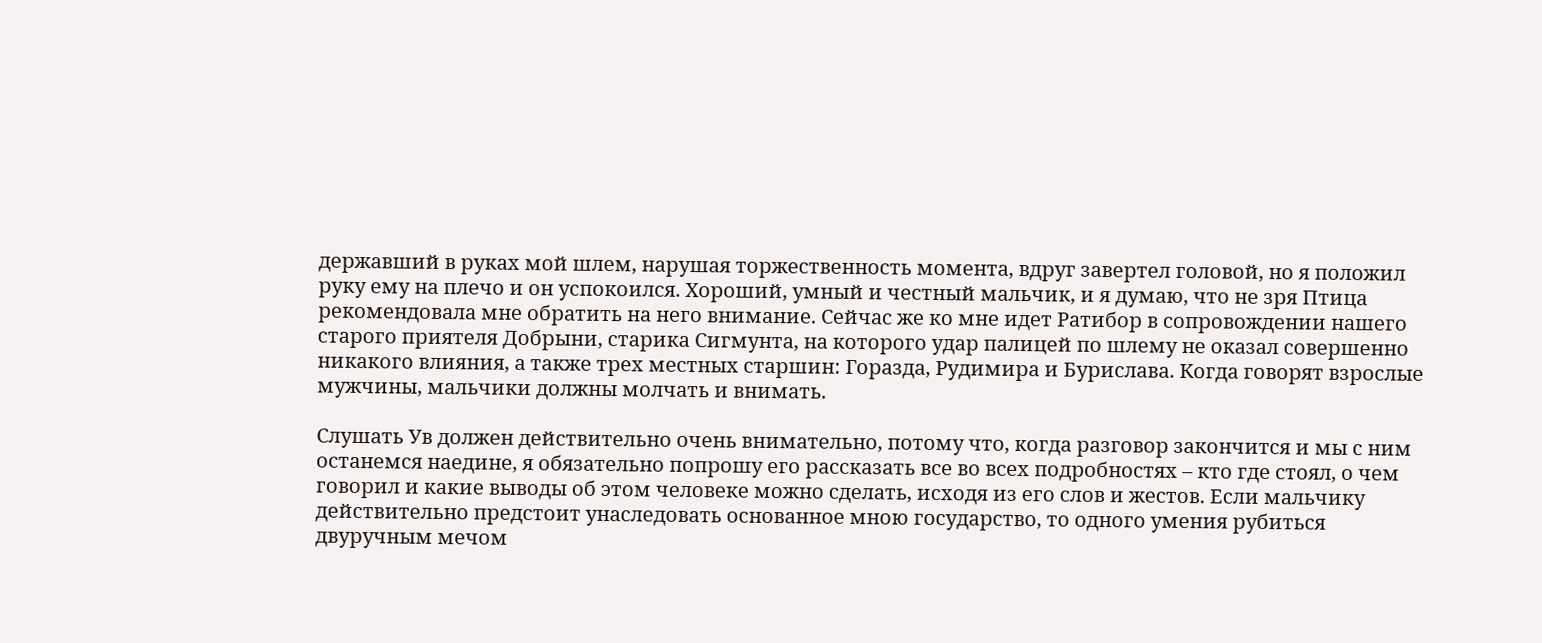державший в руках мой шлем, нарушая торжественность момента, вдруг завертел головой, но я положил руку ему на плечо и он успокоился. Хороший, умный и честный мальчик, и я думаю, что не зря Птица рекомендовала мне обратить на него внимание. Сейчас же ко мне идет Ратибор в сопровождении нашего старого приятеля Добрыни, старика Сигмунта, на которого удар палицей по шлему не оказал совершенно никакого влияния, а также трех местных старшин: Горазда, Рудимира и Бурислава. Когда говорят взрослые мужчины, мальчики должны молчать и внимать.

Слушать Ув должен действительно очень внимательно, потому что, когда разговор закончится и мы с ним останемся наедине, я обязательно попрошу его рассказать все во всех подробностях – кто где стоял, о чем говорил и какие выводы об этом человеке можно сделать, исходя из его слов и жестов. Если мальчику действительно предстоит унаследовать основанное мною государство, то одного умения рубиться двуручным мечом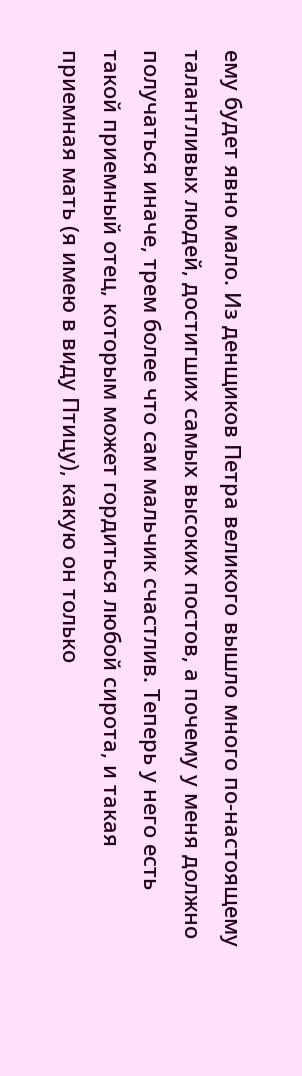ему будет явно мало. Из денщиков Петра великого вышло много по-настоящему талантливых людей, достигших самых высоких постов, а почему у меня должно получаться иначе, трем более что сам мальчик счастлив. Теперь у него есть такой приемный отец, которым может гордиться любой сирота, и такая приемная мать (я имею в виду Птицу), какую он только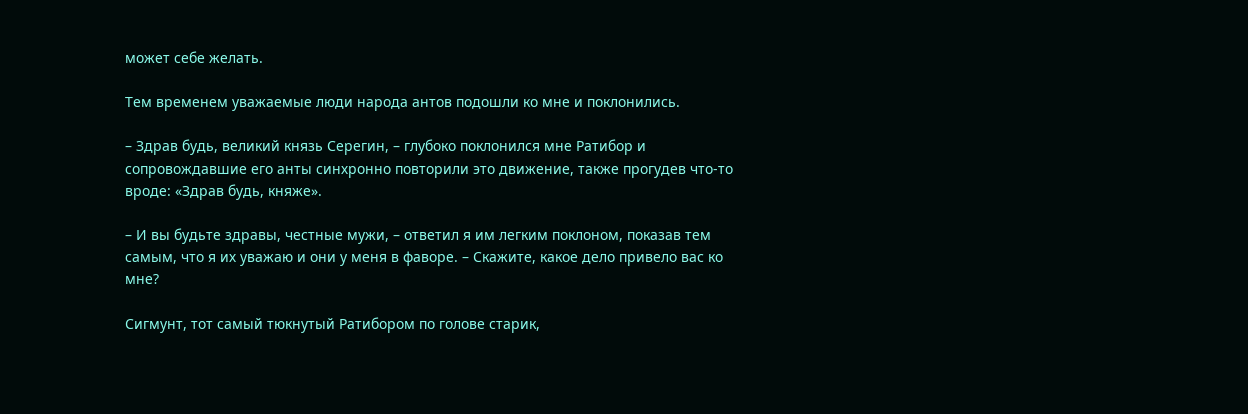может себе желать.

Тем временем уважаемые люди народа антов подошли ко мне и поклонились.

– Здрав будь, великий князь Серегин, – глубоко поклонился мне Ратибор и сопровождавшие его анты синхронно повторили это движение, также прогудев что-то вроде: «Здрав будь, княже».

– И вы будьте здравы, честные мужи, – ответил я им легким поклоном, показав тем самым, что я их уважаю и они у меня в фаворе. – Скажите, какое дело привело вас ко мне?

Сигмунт, тот самый тюкнутый Ратибором по голове старик,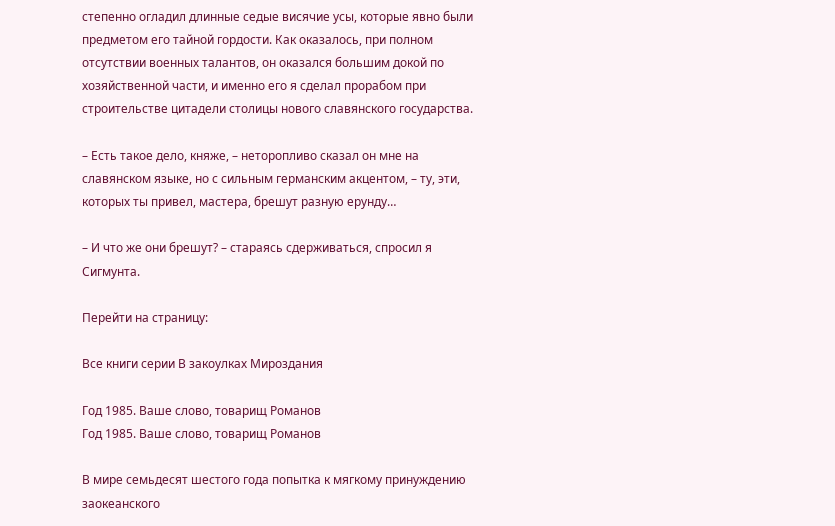степенно огладил длинные седые висячие усы, которые явно были предметом его тайной гордости. Как оказалось, при полном отсутствии военных талантов, он оказался большим докой по хозяйственной части, и именно его я сделал прорабом при строительстве цитадели столицы нового славянского государства.

– Есть такое дело, княже, – неторопливо сказал он мне на славянском языке, но с сильным германским акцентом, – ту, эти, которых ты привел, мастера, брешут разную ерунду…

– И что же они брешут? – стараясь сдерживаться, спросил я Сигмунта.

Перейти на страницу:

Все книги серии В закоулках Мироздания

Год 1985. Ваше слово, товарищ Романов
Год 1985. Ваше слово, товарищ Романов

В мире семьдесят шестого года попытка к мягкому принуждению заокеанского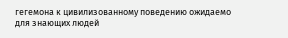гегемона к цивилизованному поведению ожидаемо для знающих людей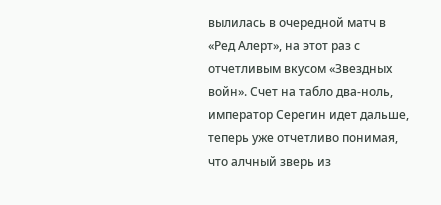вылилась в очередной матч в «Ред Алерт», на этот раз с отчетливым вкусом «Звездных войн». Счет на табло два-ноль, император Серегин идет дальше, теперь уже отчетливо понимая, что алчный зверь из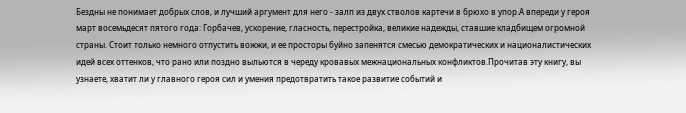Бездны не понимает добрых слов, и лучший аргумент для него - залп из двух стволов картечи в брюхо в упор.А впереди у героя март восемьдесят пятого года: Горбачев, ускорение, гласность, перестройка, великие надежды, ставшие кладбищем огромной страны. Стоит только немного отпустить вожжи, и ее просторы буйно запенятся смесью демократических и националистических идей всех оттенков, что рано или поздно выльются в череду кровавых межнациональных конфликтов.Прочитав эту книгу, вы узнаете, хватит ли у главного героя сил и умения предотвратить такое развитие событий и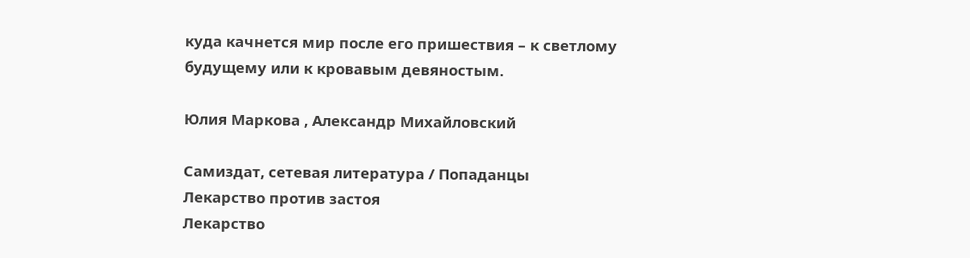куда качнется мир после его пришествия – к светлому будущему или к кровавым девяностым.

Юлия Маркова , Александр Михайловский

Самиздат, сетевая литература / Попаданцы
Лекарство против застоя
Лекарство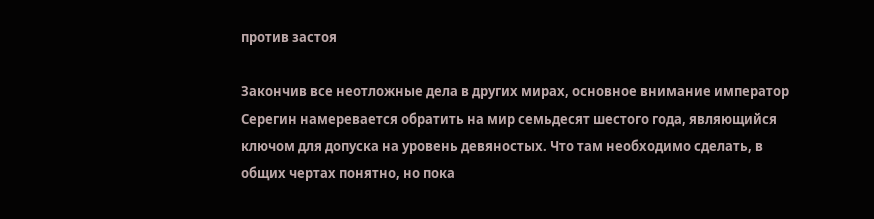против застоя

Закончив все неотложные дела в других мирах, основное внимание император Серегин намеревается обратить на мир семьдесят шестого года, являющийся ключом для допуска на уровень девяностых. Что там необходимо сделать, в общих чертах понятно, но пока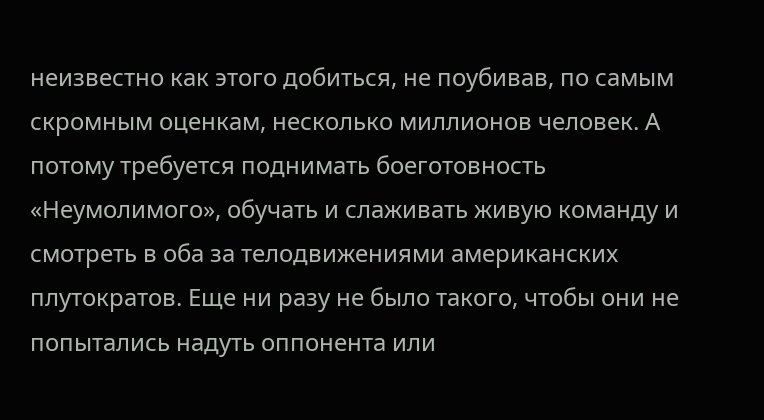неизвестно как этого добиться, не поубивав, по самым скромным оценкам, несколько миллионов человек. А потому требуется поднимать боеготовность «Неумолимого», обучать и слаживать живую команду и смотреть в оба за телодвижениями американских плутократов. Еще ни разу не было такого, чтобы они не попытались надуть оппонента или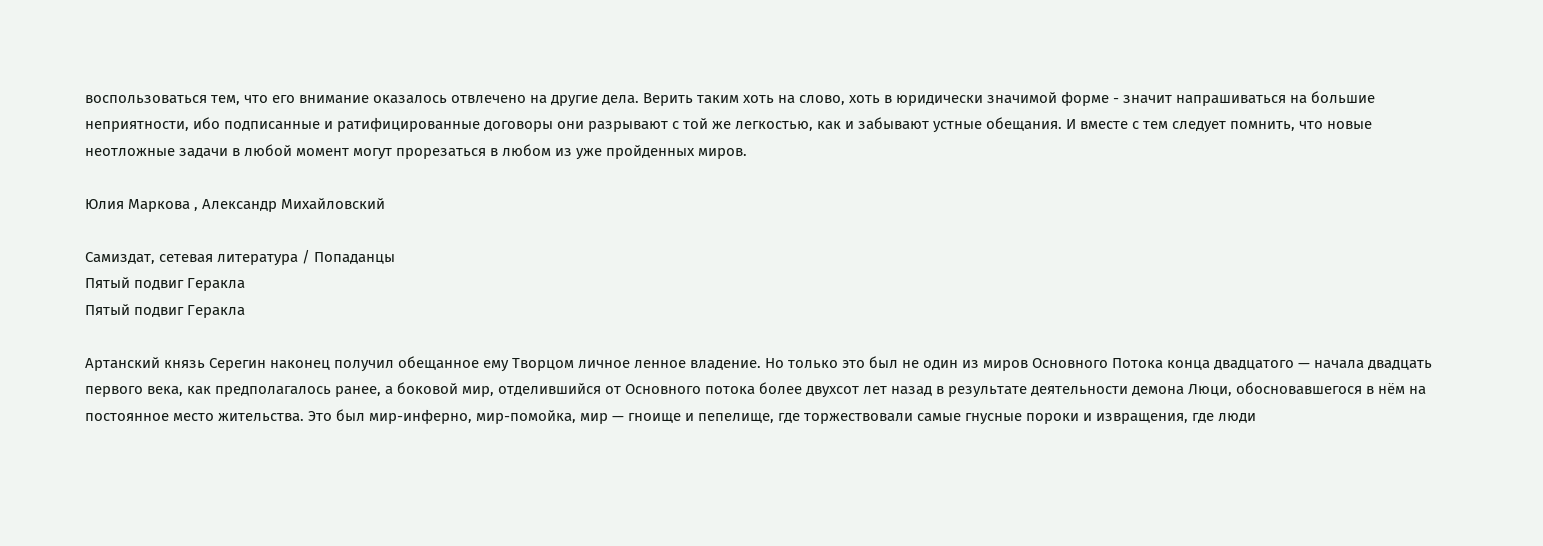воспользоваться тем, что его внимание оказалось отвлечено на другие дела. Верить таким хоть на слово, хоть в юридически значимой форме - значит напрашиваться на большие неприятности, ибо подписанные и ратифицированные договоры они разрывают с той же легкостью, как и забывают устные обещания. И вместе с тем следует помнить, что новые неотложные задачи в любой момент могут прорезаться в любом из уже пройденных миров.

Юлия Маркова , Александр Михайловский

Самиздат, сетевая литература / Попаданцы
Пятый подвиг Геракла
Пятый подвиг Геракла

Артанский князь Серегин наконец получил обещанное ему Творцом личное ленное владение. Но только это был не один из миров Основного Потока конца двадцатого — начала двадцать первого века, как предполагалось ранее, а боковой мир, отделившийся от Основного потока более двухсот лет назад в результате деятельности демона Люци, обосновавшегося в нём на постоянное место жительства. Это был мир-инферно, мир-помойка, мир — гноище и пепелище, где торжествовали самые гнусные пороки и извращения, где люди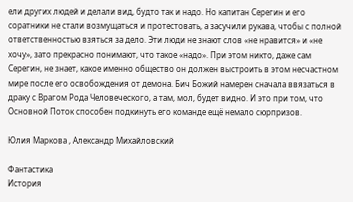ели других людей и делали вид, будто так и надо. Но капитан Серегин и его соратники не стали возмущаться и протестовать, а засучили рукава, чтобы с полной ответственностью взяться за дело. Эти люди не знают слов «не нравится» и «не хочу», зато прекрасно понимают, что такое «надо». При этом никто, даже сам Серегин, не знает, какое именно общество он должен выстроить в этом несчастном мире после его освобождения от демона. Бич Божий намерен сначала ввязаться в драку с Врагом Рода Человеческого, а там, мол, будет видно. И это при том, что Основной Поток способен подкинуть его команде ещё немало сюрпризов.

Юлия Маркова , Александр Михайловский

Фантастика
История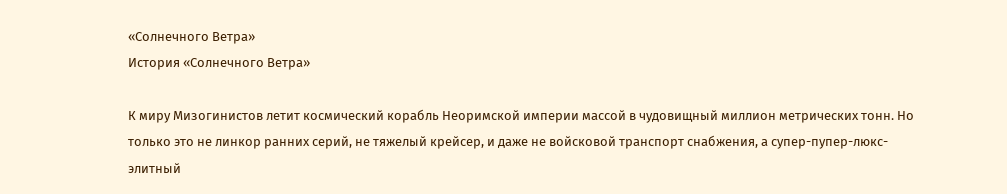«Солнечного Ветра»
История «Солнечного Ветра»

К миру Мизогинистов летит космический корабль Неоримской империи массой в чудовищный миллион метрических тонн. Но только это не линкор ранних серий, не тяжелый крейсер, и даже не войсковой транспорт снабжения, а супер-пупер-люкс-элитный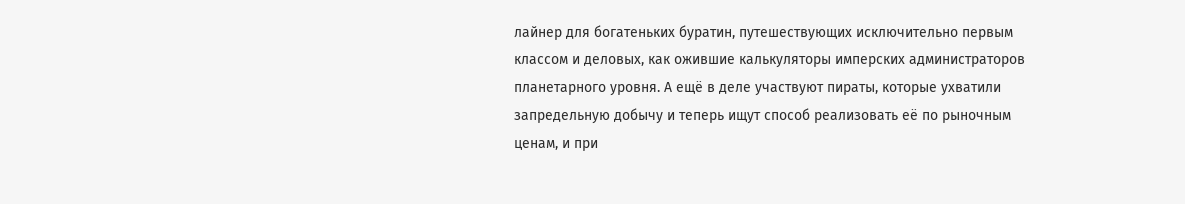лайнер для богатеньких буратин, путешествующих исключительно первым классом и деловых, как ожившие калькуляторы имперских администраторов планетарного уровня. А ещё в деле участвуют пираты, которые ухватили запредельную добычу и теперь ищут способ реализовать её по рыночным ценам, и при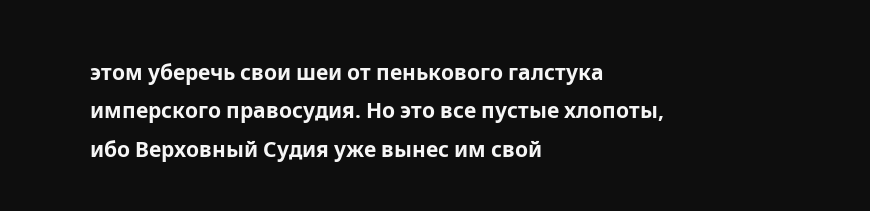этом уберечь свои шеи от пенькового галстука имперского правосудия. Но это все пустые хлопоты, ибо Верховный Судия уже вынес им свой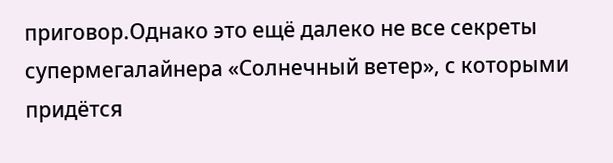приговор.Однако это ещё далеко не все секреты супермегалайнера «Солнечный ветер», с которыми придётся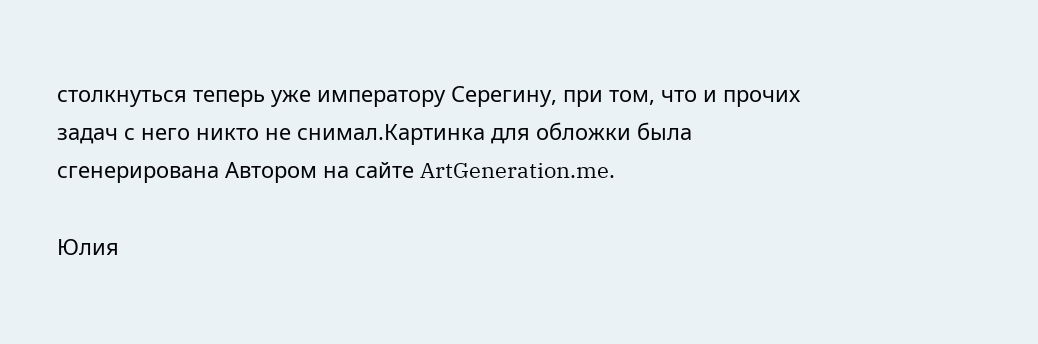столкнуться теперь уже императору Серегину, при том, что и прочих задач с него никто не снимал.Картинка для обложки была сгенерирована Автором на сайте ArtGeneration.me.

Юлия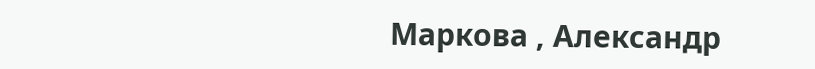Маркова , Александр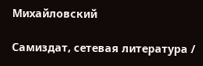Михайловский

Самиздат, сетевая литература /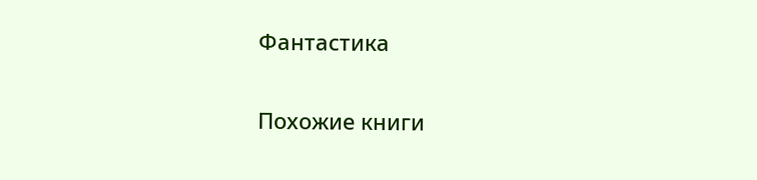Фантастика

Похожие книги